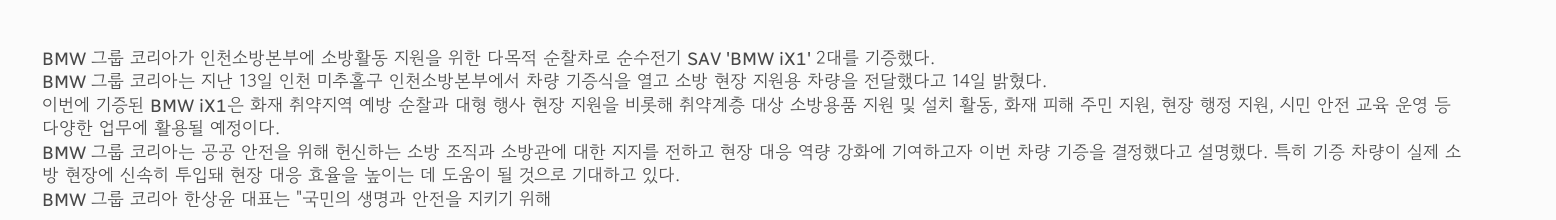BMW 그룹 코리아가 인천소방본부에 소방활동 지원을 위한 다목적 순찰차로 순수전기 SAV 'BMW iX1' 2대를 기증했다.
BMW 그룹 코리아는 지난 13일 인천 미추홀구 인천소방본부에서 차량 기증식을 열고 소방 현장 지원용 차량을 전달했다고 14일 밝혔다.
이번에 기증된 BMW iX1은 화재 취약지역 예방 순찰과 대형 행사 현장 지원을 비롯해 취약계층 대상 소방용품 지원 및 설치 활동, 화재 피해 주민 지원, 현장 행정 지원, 시민 안전 교육 운영 등 다양한 업무에 활용될 예정이다.
BMW 그룹 코리아는 공공 안전을 위해 헌신하는 소방 조직과 소방관에 대한 지지를 전하고 현장 대응 역량 강화에 기여하고자 이번 차량 기증을 결정했다고 설명했다. 특히 기증 차량이 실제 소방 현장에 신속히 투입돼 현장 대응 효율을 높이는 데 도움이 될 것으로 기대하고 있다.
BMW 그룹 코리아 한상윤 대표는 "국민의 생명과 안전을 지키기 위해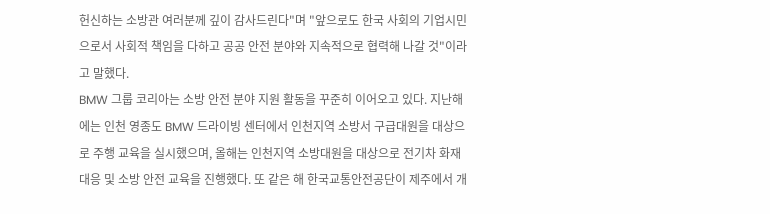헌신하는 소방관 여러분께 깊이 감사드린다"며 "앞으로도 한국 사회의 기업시민으로서 사회적 책임을 다하고 공공 안전 분야와 지속적으로 협력해 나갈 것"이라고 말했다.
BMW 그룹 코리아는 소방 안전 분야 지원 활동을 꾸준히 이어오고 있다. 지난해에는 인천 영종도 BMW 드라이빙 센터에서 인천지역 소방서 구급대원을 대상으로 주행 교육을 실시했으며, 올해는 인천지역 소방대원을 대상으로 전기차 화재 대응 및 소방 안전 교육을 진행했다. 또 같은 해 한국교통안전공단이 제주에서 개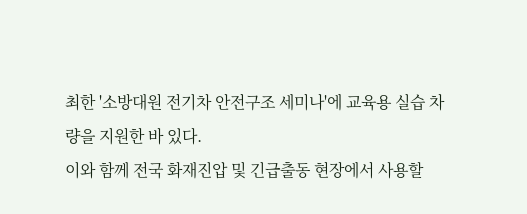최한 '소방대원 전기차 안전구조 세미나'에 교육용 실습 차량을 지원한 바 있다.
이와 함께 전국 화재진압 및 긴급출동 현장에서 사용할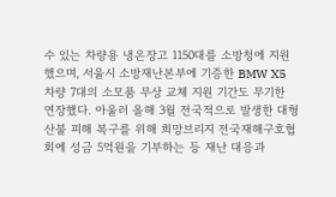수 있는 차량용 냉온장고 1150대를 소방청에 지원했으며, 서울시 소방재난본부에 기증한 BMW X5 차량 7대의 소모품 무상 교체 지원 기간도 무기한 연장했다. 아울러 올해 3월 전국적으로 발생한 대형 산불 피해 복구를 위해 희망브리지 전국재해구호협회에 성금 5억원을 기부하는 등 재난 대응과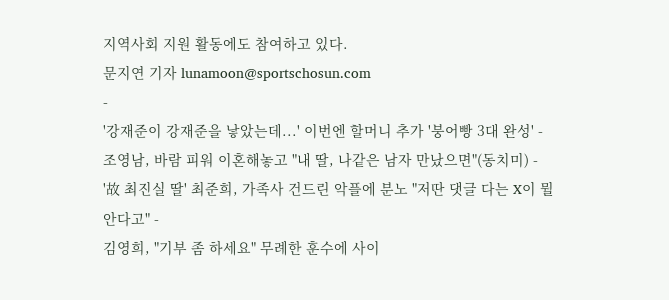지역사회 지원 활동에도 참여하고 있다.
문지연 기자 lunamoon@sportschosun.com
-
'강재준이 강재준을 낳았는데...' 이번엔 할머니 추가 '붕어빵 3대 완성' -
조영남, 바람 피워 이혼해놓고 "내 딸, 나같은 남자 만났으면"(동치미) -
'故 최진실 딸' 최준희, 가족사 건드린 악플에 분노 "저딴 댓글 다는 X이 뭘 안다고" -
김영희, "기부 좀 하세요" 무례한 훈수에 사이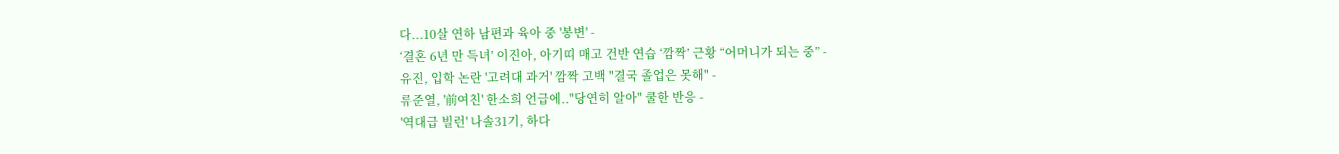다...10살 연하 남편과 육아 중 '봉변' -
‘결혼 6년 만 득녀’ 이진아, 아기띠 매고 건반 연습 ‘깜짝’ 근황 “어머니가 되는 중” -
유진, 입학 논란 '고려대 과거' 깜짝 고백 "결국 졸업은 못해" -
류준열, '前여친' 한소희 언급에.."당연히 알아" 쿨한 반응 -
'역대급 빌런' 나솔31기, 하다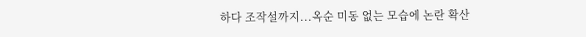하다 조작설까지...옥순 미동 없는 모습에 논란 확산